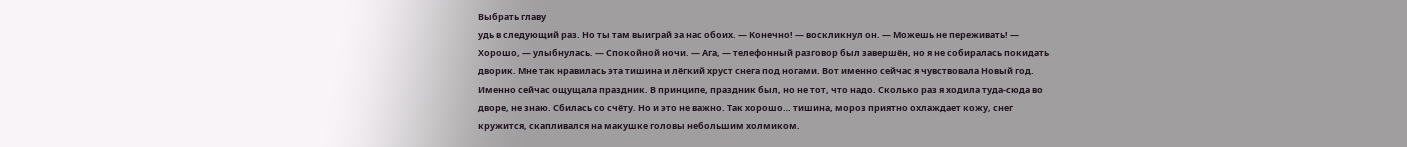Выбрать главу
удь в следующий раз. Но ты там выиграй за нас обоих. — Конечно! — воскликнул он. — Можешь не переживать! — Хорошо, — улыбнулась. — Спокойной ночи. — Ага, — телефонный разговор был завершён, но я не собиралась покидать дворик. Мне так нравилась эта тишина и лёгкий хруст снега под ногами. Вот именно сейчас я чувствовала Новый год. Именно сейчас ощущала праздник. В принципе, праздник был, но не тот, что надо. Сколько раз я ходила туда-сюда во дворе, не знаю. Сбилась со счёту. Но и это не важно. Так хорошо… тишина, мороз приятно охлаждает кожу, снег кружится, скапливался на макушке головы небольшим холмиком.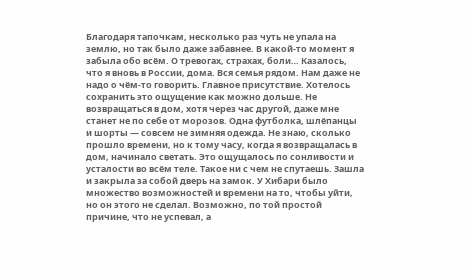Благодаря тапочкам, несколько раз чуть не упала на землю, но так было даже забавнее. В какой-то момент я забыла обо всём. О тревогах, страхах, боли… Казалось, что я вновь в России, дома. Вся семья рядом. Нам даже не надо о чём-то говорить. Главное присутствие. Хотелось сохранить это ощущение как можно дольше. Не возвращаться в дом, хотя через час другой, даже мне станет не по себе от морозов. Одна футболка, шлёпанцы и шорты — совсем не зимняя одежда. Не знаю, сколько прошло времени, но к тому часу, когда я возвращалась в дом, начинало светать. Это ощущалось по сонливости и усталости во всём теле. Такое ни с чем не спутаешь. Зашла и закрыла за собой дверь на замок. У Хибари было множество возможностей и времени на то, чтобы уйти, но он этого не сделал. Возможно, по той простой причине, что не успевал, а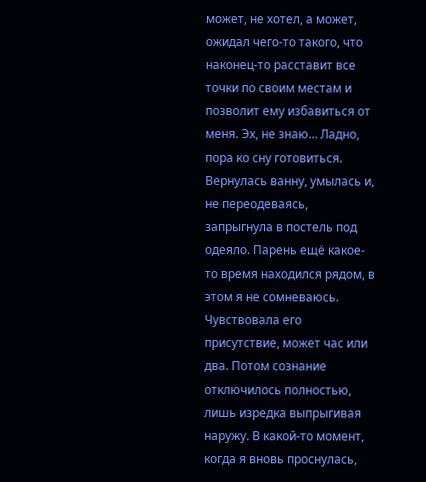может, не хотел, а может, ожидал чего-то такого, что наконец-то расставит все точки по своим местам и позволит ему избавиться от меня. Эх, не знаю… Ладно, пора ко сну готовиться. Вернулась ванну, умылась и, не переодеваясь, запрыгнула в постель под одеяло. Парень ещё какое-то время находился рядом, в этом я не сомневаюсь. Чувствовала его присутствие, может час или два. Потом сознание отключилось полностью, лишь изредка выпрыгивая наружу. В какой-то момент, когда я вновь проснулась,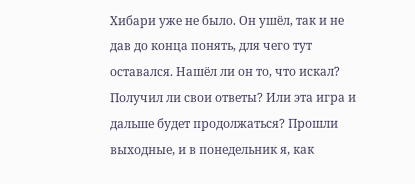Хибари уже не было. Он ушёл, так и не дав до конца понять, для чего тут оставался. Нашёл ли он то, что искал? Получил ли свои ответы? Или эта игра и дальше будет продолжаться? Прошли выходные, и в понедельник я, как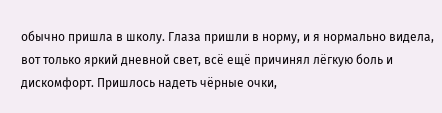обычно пришла в школу. Глаза пришли в норму, и я нормально видела, вот только яркий дневной свет, всё ещё причинял лёгкую боль и дискомфорт. Пришлось надеть чёрные очки,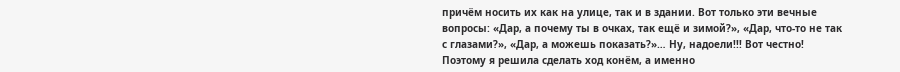причём носить их как на улице, так и в здании. Вот только эти вечные вопросы: «Дар, а почему ты в очках, так ещё и зимой?», «Дар, что-то не так с глазами?», «Дар, а можешь показать?»… Ну, надоели!!! Вот честно! Поэтому я решила сделать ход конём, а именно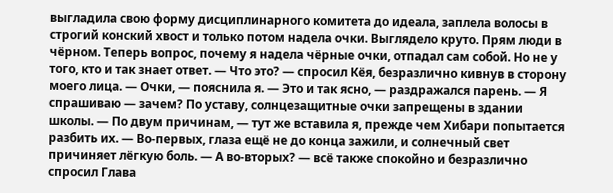выгладила свою форму дисциплинарного комитета до идеала, заплела волосы в строгий конский хвост и только потом надела очки. Выглядело круто. Прям люди в чёрном. Теперь вопрос, почему я надела чёрные очки, отпадал сам собой. Но не у того, кто и так знает ответ. — Что это? — спросил Кёя, безразлично кивнув в сторону моего лица. — Очки, — пояснила я. — Это и так ясно, — раздражался парень. — Я спрашиваю — зачем? По уставу, солнцезащитные очки запрещены в здании школы. — По двум причинам, — тут же вставила я, прежде чем Хибари попытается разбить их. — Во-первых, глаза ещё не до конца зажили, и солнечный свет причиняет лёгкую боль. — А во-вторых? — всё также спокойно и безразлично спросил Глава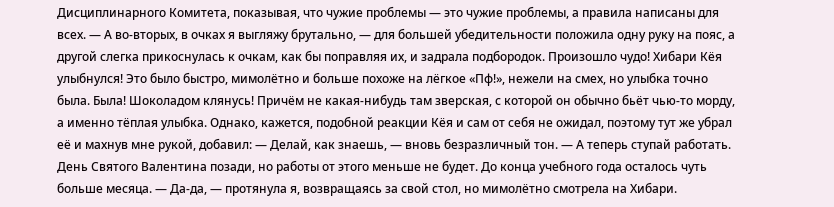Дисциплинарного Комитета, показывая, что чужие проблемы — это чужие проблемы, а правила написаны для всех. — А во-вторых, в очках я выгляжу брутально, — для большей убедительности положила одну руку на пояс, а другой слегка прикоснулась к очкам, как бы поправляя их, и задрала подбородок. Произошло чудо! Хибари Кёя улыбнулся! Это было быстро, мимолётно и больше похоже на лёгкое «Пф!», нежели на смех, но улыбка точно была. Была! Шоколадом клянусь! Причём не какая-нибудь там зверская, с которой он обычно бьёт чью-то морду, а именно тёплая улыбка. Однако, кажется, подобной реакции Кёя и сам от себя не ожидал, поэтому тут же убрал её и махнув мне рукой, добавил: — Делай, как знаешь, — вновь безразличный тон. — А теперь ступай работать. День Святого Валентина позади, но работы от этого меньше не будет. До конца учебного года осталось чуть больше месяца. — Да-да, — протянула я, возвращаясь за свой стол, но мимолётно смотрела на Хибари.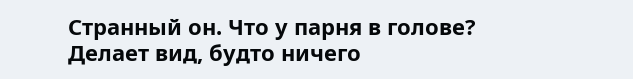Странный он. Что у парня в голове? Делает вид, будто ничего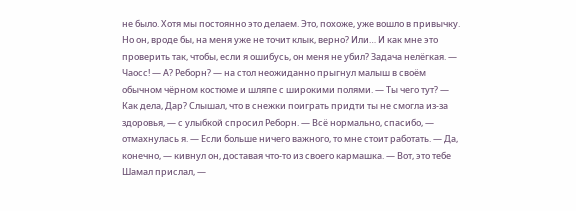не было. Хотя мы постоянно это делаем. Это, похоже, уже вошло в привычку. Но он, вроде бы, на меня уже не точит клык, верно? Или… И как мне это проверить так, чтобы, если я ошибусь, он меня не убил? Задача нелёгкая. — Чаосс! — А? Реборн? — на стол неожиданно прыгнул малыш в своём обычном чёрном костюме и шляпе с широкими полями. — Ты чего тут? — Как дела, Дар? Слышал, что в снежки поиграть придти ты не смогла из-за здоровья, — с улыбкой спросил Реборн. — Всё нормально, спасибо, — отмахнулась я. — Если больше ничего важного, то мне стоит работать. — Да, конечно, — кивнул он, доставая что-то из своего кармашка. — Вот, это тебе Шамал прислал, —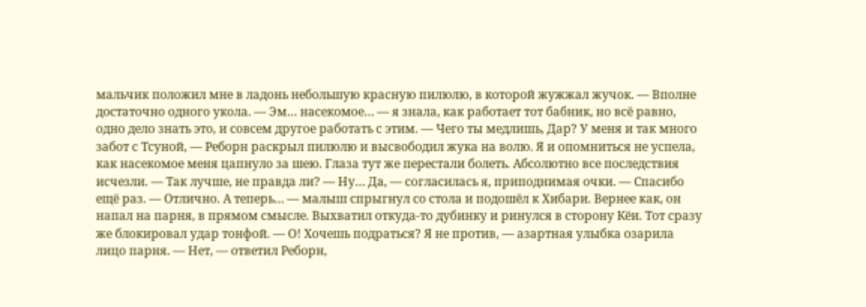мальчик положил мне в ладонь небольшую красную пилюлю, в которой жужжал жучок. — Вполне достаточно одного укола. — Эм… насекомое… — я знала, как работает тот бабник, но всё равно, одно дело знать это, и совсем другое работать с этим. — Чего ты медлишь, Дар? У меня и так много забот с Тсуной, — Реборн раскрыл пилюлю и высвободил жука на волю. Я и опомниться не успела, как насекомое меня цапнуло за шею. Глаза тут же перестали болеть. Абсолютно все последствия исчезли. — Так лучше, не правда ли? — Ну… Да, — согласилась я, приподнимая очки. — Спасибо ещё раз. — Отлично. А теперь… — малыш спрыгнул со стола и подошёл к Хибари. Вернее как, он напал на парня, в прямом смысле. Выхватил откуда-то дубинку и ринулся в сторону Кёи. Тот сразу же блокировал удар тонфой. — О! Хочешь подраться? Я не против, — азартная улыбка озарила лицо парня. — Нет, — ответил Реборн,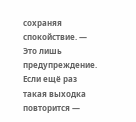сохраняя спокойствие. — Это лишь предупреждение. Если ещё раз такая выходка повторится —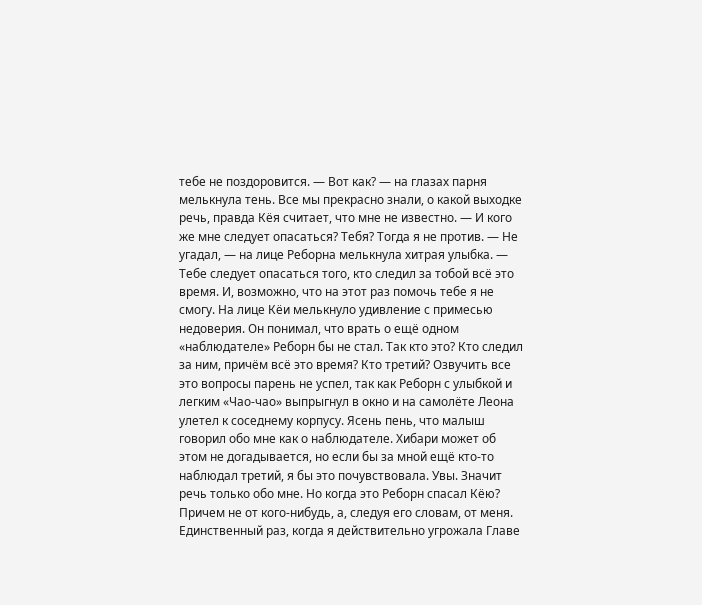тебе не поздоровится. — Вот как? — на глазах парня мелькнула тень. Все мы прекрасно знали, о какой выходке речь, правда Кёя считает, что мне не известно. — И кого же мне следует опасаться? Тебя? Тогда я не против. — Не угадал, — на лице Реборна мелькнула хитрая улыбка. — Тебе следует опасаться того, кто следил за тобой всё это время. И, возможно, что на этот раз помочь тебе я не смогу. На лице Кёи мелькнуло удивление с примесью недоверия. Он понимал, что врать о ещё одном «наблюдателе» Реборн бы не стал. Так кто это? Кто следил за ним, причём всё это время? Кто третий? Озвучить все это вопросы парень не успел, так как Реборн с улыбкой и легким «Чао-чао» выпрыгнул в окно и на самолёте Леона улетел к соседнему корпусу. Ясень пень, что малыш говорил обо мне как о наблюдателе. Хибари может об этом не догадывается, но если бы за мной ещё кто-то наблюдал третий, я бы это почувствовала. Увы. Значит речь только обо мне. Но когда это Реборн спасал Кёю? Причем не от кого-нибудь, а, следуя его словам, от меня. Единственный раз, когда я действительно угрожала Главе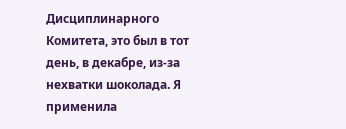Дисциплинарного Комитета, это был в тот день, в декабре, из-за нехватки шоколада. Я применила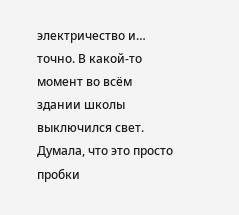электричество и… точно. В какой-то момент во всём здании школы выключился свет. Думала, что это просто пробки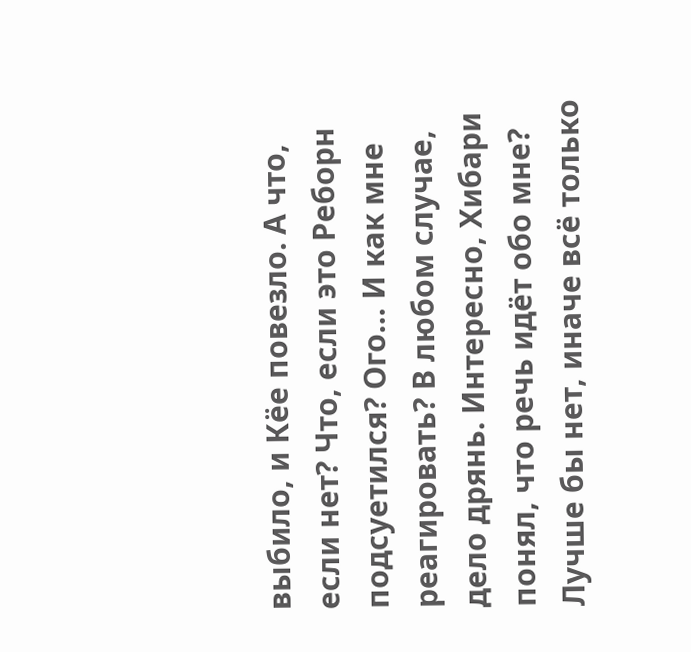выбило, и Кёе повезло. А что, если нет? Что, если это Реборн подсуетился? Ого… И как мне реагировать? В любом случае, дело дрянь. Интересно, Хибари понял, что речь идёт обо мне? Лучше бы нет, иначе всё только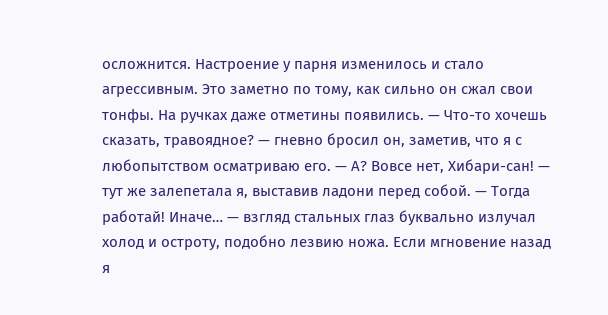осложнится. Настроение у парня изменилось и стало агрессивным. Это заметно по тому, как сильно он сжал свои тонфы. На ручках даже отметины появились. — Что-то хочешь сказать, травоядное? — гневно бросил он, заметив, что я с любопытством осматриваю его. — А? Вовсе нет, Хибари-сан! — тут же залепетала я, выставив ладони перед собой. — Тогда работай! Иначе… — взгляд стальных глаз буквально излучал холод и остроту, подобно лезвию ножа. Если мгновение назад я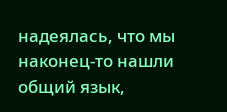надеялась, что мы наконец-то нашли общий язык,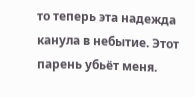то теперь эта надежда канула в небытие. Этот парень убьёт меня.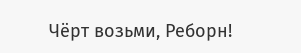Чёрт возьми, Реборн!